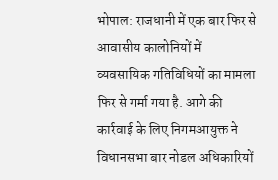भोपाल: राजधानी में एक बार फिर से आवासीय कालोनियों में व्यवसायिक गतिविधियों का मामला फिर से गर्मा गया है. आगे की कार्रवाई के लिए निगमआयुक्त ने विधानसभा बार नोडल अधिकारियों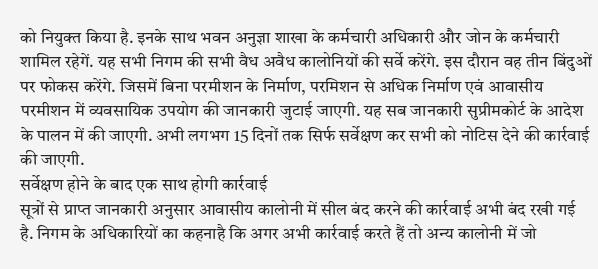को नियुक्त किया है. इनके साथ भवन अनुज्ञा शाखा के कर्मचारी अधिकारी और जोन के कर्मचारी शामिल रहेगें. यह सभी निगम की सभी वैध अवैध कालोनियों की सर्वे करेंगे. इस दौरान वह तीन बिंदुओं पर फोकस करेंगे. जिसमें बिना परमीशन के निर्माण, परमिशन से अधिक निर्माण एवं आवासीय परमीशन में व्यवसायिक उपयोग की जानकारी जुटाई जाएगी. यह सब जानकारी सुप्रीमकोर्ट के आदेश के पालन में की जाएगी. अभी लगभग 15 दिनों तक सिर्फ सर्वेक्षण कर सभी को नोटिस देने की कार्रवाई की जाएगी.
सर्वेक्षण होने के बाद एक साथ होगी कार्रवाई
सूत्रों से प्राप्त जानकारी अनुसार आवासीय कालोनी में सील बंद करने की कार्रवाई अभी बंद रखी गई है. निगम के अधिकारियों का कहनाहै कि अगर अभी कार्रवाई करते हैं तो अन्य कालोनी में जो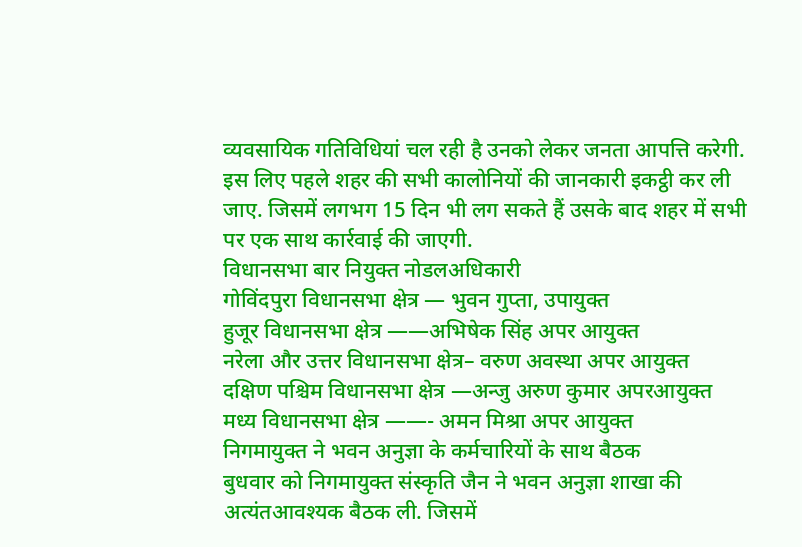व्यवसायिक गतिविधियां चल रही है उनको लेकर जनता आपत्ति करेगी. इस लिए पहले शहर की सभी कालोनियों की जानकारी इकट्ठी कर ली जाए. जिसमें लगभग 15 दिन भी लग सकते हैं उसके बाद शहर में सभी पर एक साथ कार्रवाई की जाएगी.
विधानसभा बार नियुक्त नोडलअधिकारी
गोविंदपुरा विधानसभा क्षेत्र — भुवन गुप्ता, उपायुक्त
हुजूर विधानसभा क्षेत्र ——अभिषेक सिंह अपर आयुक्त
नरेला और उत्तर विधानसभा क्षेत्र– वरुण अवस्था अपर आयुक्त
दक्षिण पश्चिम विधानसभा क्षेत्र —अन्जु अरुण कुमार अपरआयुक्त
मध्य विधानसभा क्षेत्र ——- अमन मिश्रा अपर आयुक्त
निगमायुक्त ने भवन अनुज्ञा के कर्मचारियों के साथ बैठक
बुधवार को निगमायुक्त संस्कृति जैन ने भवन अनुज्ञा शाखा की अत्यंतआवश्यक बैठक ली. जिसमें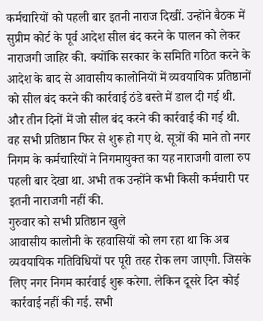कर्मचारियों को पहली बार इतनी नाराज दिखीं. उन्होंने बैठक में सुप्रीम कोर्ट के पूर्व आदेश सील बंद करने के पालन को लेकर नाराजगी जाहिर की. क्योंकि सरकार के समिति गठित करने के आदेश के बाद से आवासीय कालोनियों में व्यवयायिक प्रतिष्ठानों को सील बंद करने की कार्रवाई ठंडे बस्ते में डाल दी गई थी. और तीन दिनों में जो सील बंद करने की कार्रवाई की गई थी. वह सभी प्रतिष्ठान फिर से शुरू हो गए थे. सूत्रों की माने तो नगर निगम के कर्मचारियों ने निगमायुक्त का यह नाराजगी वाला रुप पहली बार देखा था. अभी तक उन्होंने कभी किसी कर्मचारी पर इतनी नाराजगी नहीं की.
गुरुवार को सभी प्रतिष्ठान खुले
आवासीय कालोनी के रहवासियों को लग रहा था कि अब व्यवयायिक गतिविधियों पर पूरी तरह रोक लग जाएगी. जिसके लिए नगर निगम कार्रवाई शुरू करेगा. लेकिन दूसरे दिन कोई कार्रवाई नहीं की गई. सभी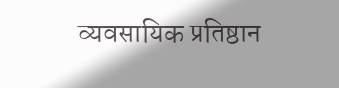व्यवसायिक प्रतिष्ठान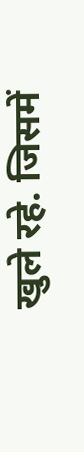खुले रहे. जिसमें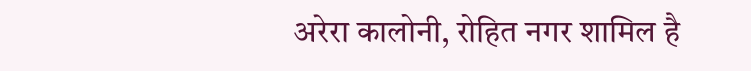अरेरा कालोनी, रोहित नगर शामिल है